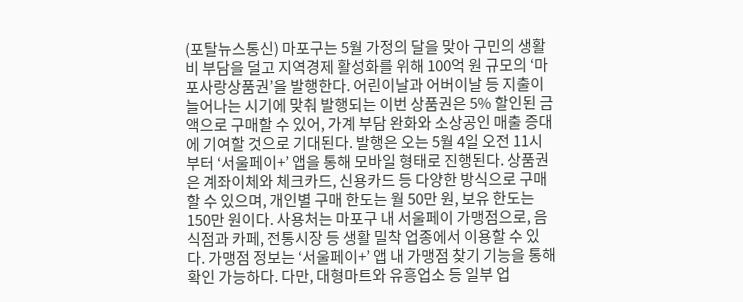(포탈뉴스통신) 마포구는 5월 가정의 달을 맞아 구민의 생활비 부담을 덜고 지역경제 활성화를 위해 100억 원 규모의 ‘마포사랑상품권’을 발행한다. 어린이날과 어버이날 등 지출이 늘어나는 시기에 맞춰 발행되는 이번 상품권은 5% 할인된 금액으로 구매할 수 있어, 가계 부담 완화와 소상공인 매출 증대에 기여할 것으로 기대된다. 발행은 오는 5월 4일 오전 11시부터 ‘서울페이+’ 앱을 통해 모바일 형태로 진행된다. 상품권은 계좌이체와 체크카드, 신용카드 등 다양한 방식으로 구매할 수 있으며, 개인별 구매 한도는 월 50만 원, 보유 한도는 150만 원이다. 사용처는 마포구 내 서울페이 가맹점으로, 음식점과 카페, 전통시장 등 생활 밀착 업종에서 이용할 수 있다. 가맹점 정보는 ‘서울페이+’ 앱 내 가맹점 찾기 기능을 통해 확인 가능하다. 다만, 대형마트와 유흥업소 등 일부 업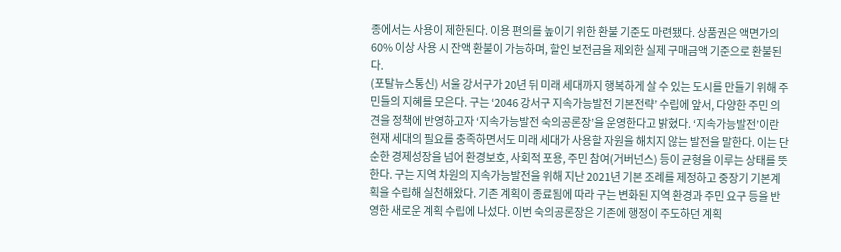종에서는 사용이 제한된다. 이용 편의를 높이기 위한 환불 기준도 마련됐다. 상품권은 액면가의 60% 이상 사용 시 잔액 환불이 가능하며, 할인 보전금을 제외한 실제 구매금액 기준으로 환불된다.
(포탈뉴스통신) 서울 강서구가 20년 뒤 미래 세대까지 행복하게 살 수 있는 도시를 만들기 위해 주민들의 지혜를 모은다. 구는 ‘2046 강서구 지속가능발전 기본전략’ 수립에 앞서, 다양한 주민 의견을 정책에 반영하고자 ‘지속가능발전 숙의공론장’을 운영한다고 밝혔다. ‘지속가능발전’이란 현재 세대의 필요를 충족하면서도 미래 세대가 사용할 자원을 해치지 않는 발전을 말한다. 이는 단순한 경제성장을 넘어 환경보호, 사회적 포용, 주민 참여(거버넌스) 등이 균형을 이루는 상태를 뜻한다. 구는 지역 차원의 지속가능발전을 위해 지난 2021년 기본 조례를 제정하고 중장기 기본계획을 수립해 실천해왔다. 기존 계획이 종료됨에 따라 구는 변화된 지역 환경과 주민 요구 등을 반영한 새로운 계획 수립에 나섰다. 이번 숙의공론장은 기존에 행정이 주도하던 계획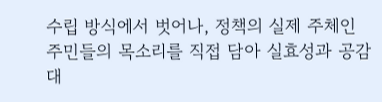수립 방식에서 벗어나, 정책의 실제 주체인 주민들의 목소리를 직접 담아 실효성과 공감대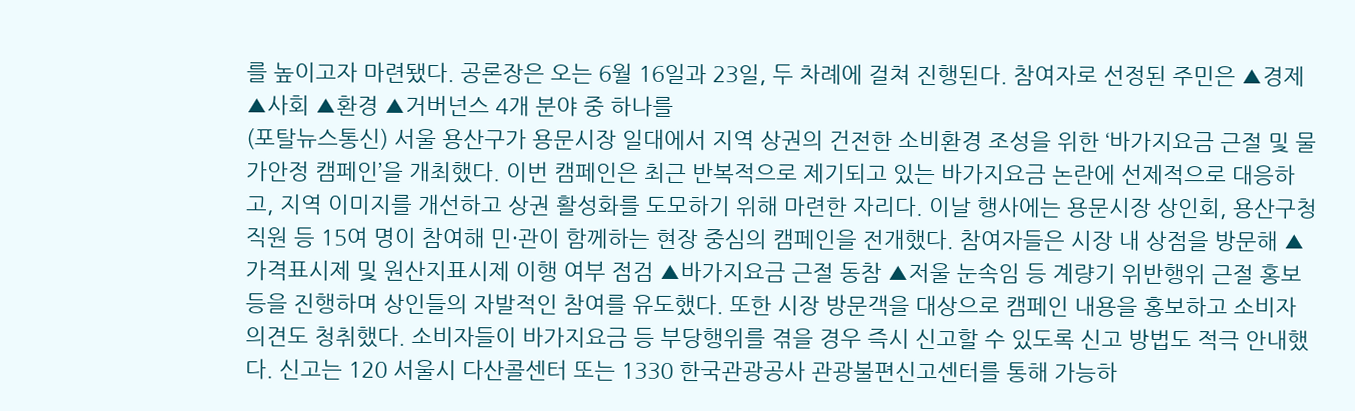를 높이고자 마련됐다. 공론장은 오는 6월 16일과 23일, 두 차례에 걸쳐 진행된다. 참여자로 선정된 주민은 ▲경제 ▲사회 ▲환경 ▲거버넌스 4개 분야 중 하나를
(포탈뉴스통신) 서울 용산구가 용문시장 일대에서 지역 상권의 건전한 소비환경 조성을 위한 ‘바가지요금 근절 및 물가안정 캠페인’을 개최했다. 이번 캠페인은 최근 반복적으로 제기되고 있는 바가지요금 논란에 선제적으로 대응하고, 지역 이미지를 개선하고 상권 활성화를 도모하기 위해 마련한 자리다. 이날 행사에는 용문시장 상인회, 용산구청 직원 등 15여 명이 참여해 민·관이 함께하는 현장 중심의 캠페인을 전개했다. 참여자들은 시장 내 상점을 방문해 ▲가격표시제 및 원산지표시제 이행 여부 점검 ▲바가지요금 근절 동참 ▲저울 눈속임 등 계량기 위반행위 근절 홍보 등을 진행하며 상인들의 자발적인 참여를 유도했다. 또한 시장 방문객을 대상으로 캠페인 내용을 홍보하고 소비자 의견도 청취했다. 소비자들이 바가지요금 등 부당행위를 겪을 경우 즉시 신고할 수 있도록 신고 방법도 적극 안내했다. 신고는 120 서울시 다산콜센터 또는 1330 한국관광공사 관광불편신고센터를 통해 가능하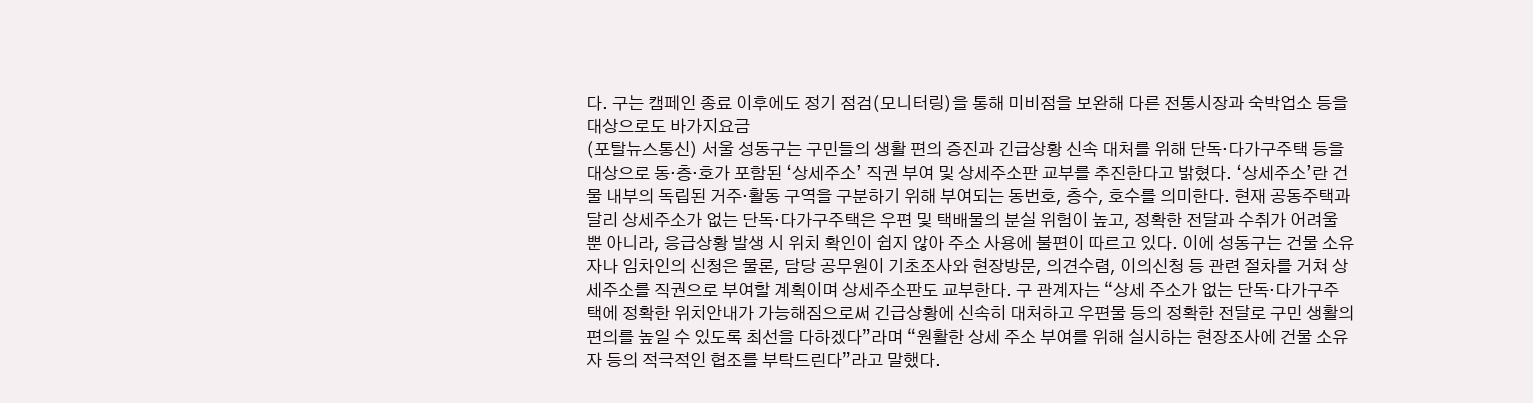다. 구는 캠페인 종료 이후에도 정기 점검(모니터링)을 통해 미비점을 보완해 다른 전통시장과 숙박업소 등을 대상으로도 바가지요금
(포탈뉴스통신) 서울 성동구는 구민들의 생활 편의 증진과 긴급상황 신속 대처를 위해 단독·다가구주택 등을 대상으로 동·층·호가 포함된 ‘상세주소’ 직권 부여 및 상세주소판 교부를 추진한다고 밝혔다. ‘상세주소’란 건물 내부의 독립된 거주·활동 구역을 구분하기 위해 부여되는 동번호, 층수, 호수를 의미한다. 현재 공동주택과 달리 상세주소가 없는 단독·다가구주택은 우편 및 택배물의 분실 위험이 높고, 정확한 전달과 수취가 어려울 뿐 아니라, 응급상황 발생 시 위치 확인이 쉽지 않아 주소 사용에 불편이 따르고 있다. 이에 성동구는 건물 소유자나 임차인의 신청은 물론, 담당 공무원이 기초조사와 현장방문, 의견수렴, 이의신청 등 관련 절차를 거쳐 상세주소를 직권으로 부여할 계획이며 상세주소판도 교부한다. 구 관계자는 “상세 주소가 없는 단독·다가구주택에 정확한 위치안내가 가능해짐으로써 긴급상황에 신속히 대처하고 우편물 등의 정확한 전달로 구민 생활의 편의를 높일 수 있도록 최선을 다하겠다”라며 “원활한 상세 주소 부여를 위해 실시하는 현장조사에 건물 소유자 등의 적극적인 협조를 부탁드린다”라고 말했다.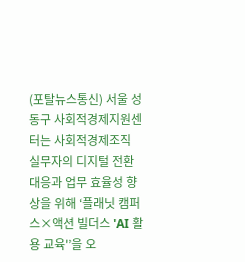(포탈뉴스통신) 서울 성동구 사회적경제지원센터는 사회적경제조직 실무자의 디지털 전환 대응과 업무 효율성 향상을 위해 ‘플래닛 캠퍼스×액션 빌더스 'AI 활용 교육'’을 오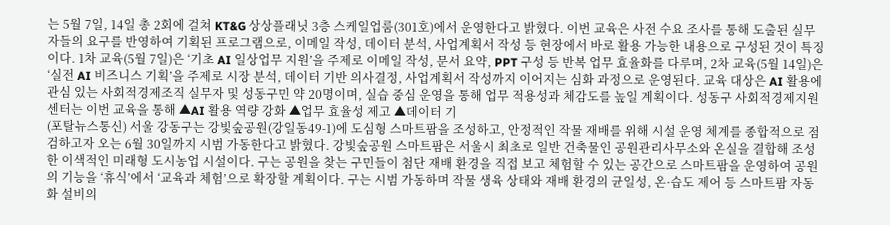는 5월 7일, 14일 총 2회에 걸쳐 KT&G 상상플래닛 3층 스케일업룸(301호)에서 운영한다고 밝혔다. 이번 교육은 사전 수요 조사를 통해 도출된 실무자들의 요구를 반영하여 기획된 프로그램으로, 이메일 작성, 데이터 분석, 사업계획서 작성 등 현장에서 바로 활용 가능한 내용으로 구성된 것이 특징이다. 1차 교육(5월 7일)은 ‘기초 AI 일상업무 지원’을 주제로 이메일 작성, 문서 요약, PPT 구성 등 반복 업무 효율화를 다루며, 2차 교육(5월 14일)은 ‘실전 AI 비즈니스 기획’을 주제로 시장 분석, 데이터 기반 의사결정, 사업계획서 작성까지 이어지는 심화 과정으로 운영된다. 교육 대상은 AI 활용에 관심 있는 사회적경제조직 실무자 및 성동구민 약 20명이며, 실습 중심 운영을 통해 업무 적용성과 체감도를 높일 계획이다. 성동구 사회적경제지원센터는 이번 교육을 통해 ▲AI 활용 역량 강화 ▲업무 효율성 제고 ▲데이터 기
(포탈뉴스통신) 서울 강동구는 강빛숲공원(강일동49-1)에 도심형 스마트팜을 조성하고, 안정적인 작물 재배를 위해 시설 운영 체계를 종합적으로 점검하고자 오는 6월 30일까지 시범 가동한다고 밝혔다. 강빛숲공원 스마트팜은 서울시 최초로 일반 건축물인 공원관리사무소와 온실을 결합해 조성한 이색적인 미래형 도시농업 시설이다. 구는 공원을 찾는 구민들이 첨단 재배 환경을 직접 보고 체험할 수 있는 공간으로 스마트팜을 운영하여 공원의 기능을 ‘휴식’에서 ‘교육과 체험’으로 확장할 계획이다. 구는 시범 가동하며 작물 생육 상태와 재배 환경의 균일성, 온·습도 제어 등 스마트팜 자동화 설비의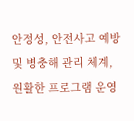안정성, 안전사고 예방 및 병충해 관리 체계, 원활한 프로그램 운영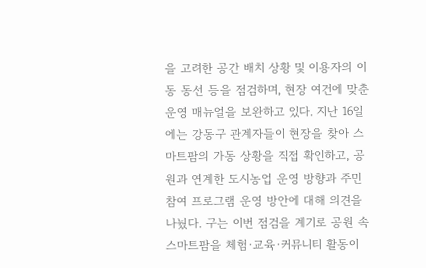을 고려한 공간 배치 상황 및 이용자의 이동 동선 등을 점검하며, 현장 여건에 맞춘 운영 매뉴얼을 보완하고 있다. 지난 16일에는 강동구 관계자들이 현장을 찾아 스마트팜의 가동 상황을 직접 확인하고, 공원과 연계한 도시농업 운영 방향과 주민 참여 프로그램 운영 방안에 대해 의견을 나눴다. 구는 이번 점검을 계기로 공원 속 스마트팜을 체험·교육·커뮤니티 활동이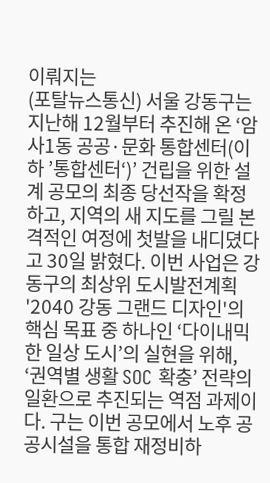이뤄지는
(포탈뉴스통신) 서울 강동구는 지난해 12월부터 추진해 온 ‘암사1동 공공·문화 통합센터(이하 ’통합센터‘)’ 건립을 위한 설계 공모의 최종 당선작을 확정하고, 지역의 새 지도를 그릴 본격적인 여정에 첫발을 내디뎠다고 30일 밝혔다. 이번 사업은 강동구의 최상위 도시발전계획 '2040 강동 그랜드 디자인'의 핵심 목표 중 하나인 ‘다이내믹한 일상 도시’의 실현을 위해, ‘권역별 생활 SOC 확충’ 전략의 일환으로 추진되는 역점 과제이다. 구는 이번 공모에서 노후 공공시설을 통합 재정비하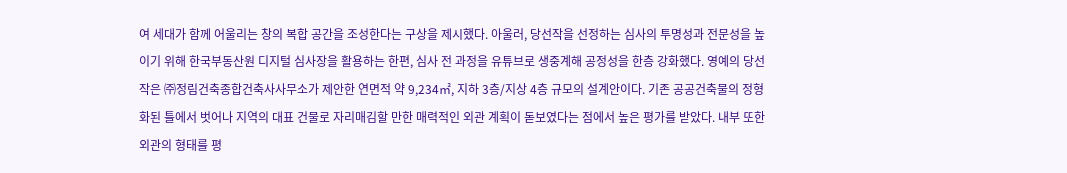여 세대가 함께 어울리는 창의 복합 공간을 조성한다는 구상을 제시했다. 아울러, 당선작을 선정하는 심사의 투명성과 전문성을 높이기 위해 한국부동산원 디지털 심사장을 활용하는 한편, 심사 전 과정을 유튜브로 생중계해 공정성을 한층 강화했다. 영예의 당선작은 ㈜정림건축종합건축사사무소가 제안한 연면적 약 9,234㎡, 지하 3층/지상 4층 규모의 설계안이다. 기존 공공건축물의 정형화된 틀에서 벗어나 지역의 대표 건물로 자리매김할 만한 매력적인 외관 계획이 돋보였다는 점에서 높은 평가를 받았다. 내부 또한 외관의 형태를 평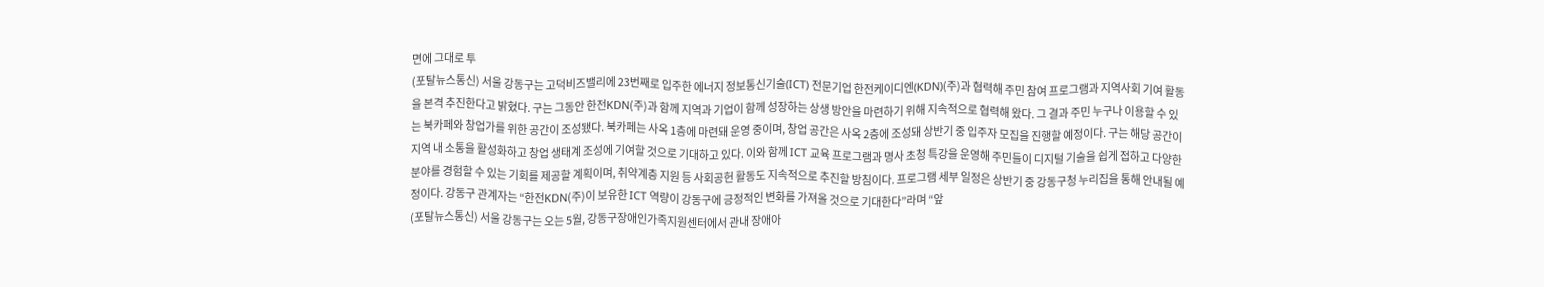면에 그대로 투
(포탈뉴스통신) 서울 강동구는 고덕비즈밸리에 23번째로 입주한 에너지 정보통신기술(ICT) 전문기업 한전케이디엔(KDN)(주)과 협력해 주민 참여 프로그램과 지역사회 기여 활동을 본격 추진한다고 밝혔다. 구는 그동안 한전KDN(주)과 함께 지역과 기업이 함께 성장하는 상생 방안을 마련하기 위해 지속적으로 협력해 왔다. 그 결과 주민 누구나 이용할 수 있는 북카페와 창업가를 위한 공간이 조성됐다. 북카페는 사옥 1층에 마련돼 운영 중이며, 창업 공간은 사옥 2층에 조성돼 상반기 중 입주자 모집을 진행할 예정이다. 구는 해당 공간이 지역 내 소통을 활성화하고 창업 생태계 조성에 기여할 것으로 기대하고 있다. 이와 함께 ICT 교육 프로그램과 명사 초청 특강을 운영해 주민들이 디지털 기술을 쉽게 접하고 다양한 분야를 경험할 수 있는 기회를 제공할 계획이며, 취약계층 지원 등 사회공헌 활동도 지속적으로 추진할 방침이다. 프로그램 세부 일정은 상반기 중 강동구청 누리집을 통해 안내될 예정이다. 강동구 관계자는 “한전KDN(주)이 보유한 ICT 역량이 강동구에 긍정적인 변화를 가져올 것으로 기대한다”라며 “앞
(포탈뉴스통신) 서울 강동구는 오는 5월, 강동구장애인가족지원센터에서 관내 장애아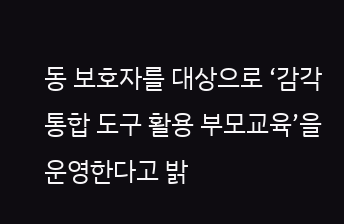동 보호자를 대상으로 ‘감각통합 도구 활용 부모교육’을 운영한다고 밝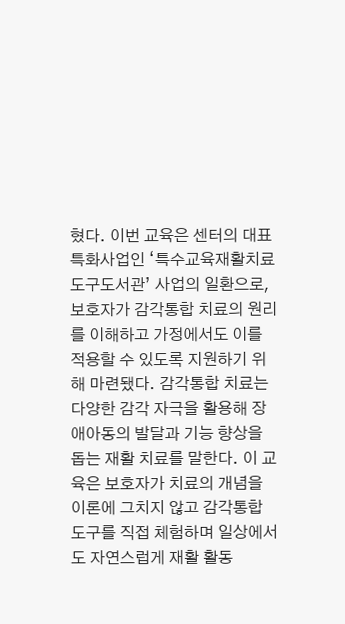혔다. 이번 교육은 센터의 대표 특화사업인 ‘특수교육재활치료 도구도서관’ 사업의 일환으로, 보호자가 감각통합 치료의 원리를 이해하고 가정에서도 이를 적용할 수 있도록 지원하기 위해 마련됐다. 감각통합 치료는 다양한 감각 자극을 활용해 장애아동의 발달과 기능 향상을 돕는 재활 치료를 말한다. 이 교육은 보호자가 치료의 개념을 이론에 그치지 않고 감각통합 도구를 직접 체험하며 일상에서도 자연스럽게 재활 활동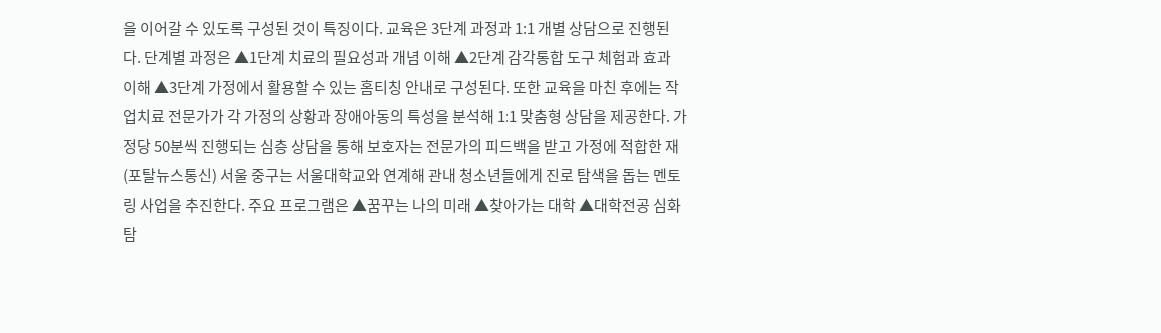을 이어갈 수 있도록 구성된 것이 특징이다. 교육은 3단계 과정과 1:1 개별 상담으로 진행된다. 단계별 과정은 ▲1단계 치료의 필요성과 개념 이해 ▲2단계 감각통합 도구 체험과 효과 이해 ▲3단계 가정에서 활용할 수 있는 홈티칭 안내로 구성된다. 또한 교육을 마친 후에는 작업치료 전문가가 각 가정의 상황과 장애아동의 특성을 분석해 1:1 맞춤형 상담을 제공한다. 가정당 50분씩 진행되는 심층 상담을 통해 보호자는 전문가의 피드백을 받고 가정에 적합한 재
(포탈뉴스통신) 서울 중구는 서울대학교와 연계해 관내 청소년들에게 진로 탐색을 돕는 멘토링 사업을 추진한다. 주요 프로그램은 ▲꿈꾸는 나의 미래 ▲찾아가는 대학 ▲대학전공 심화 탐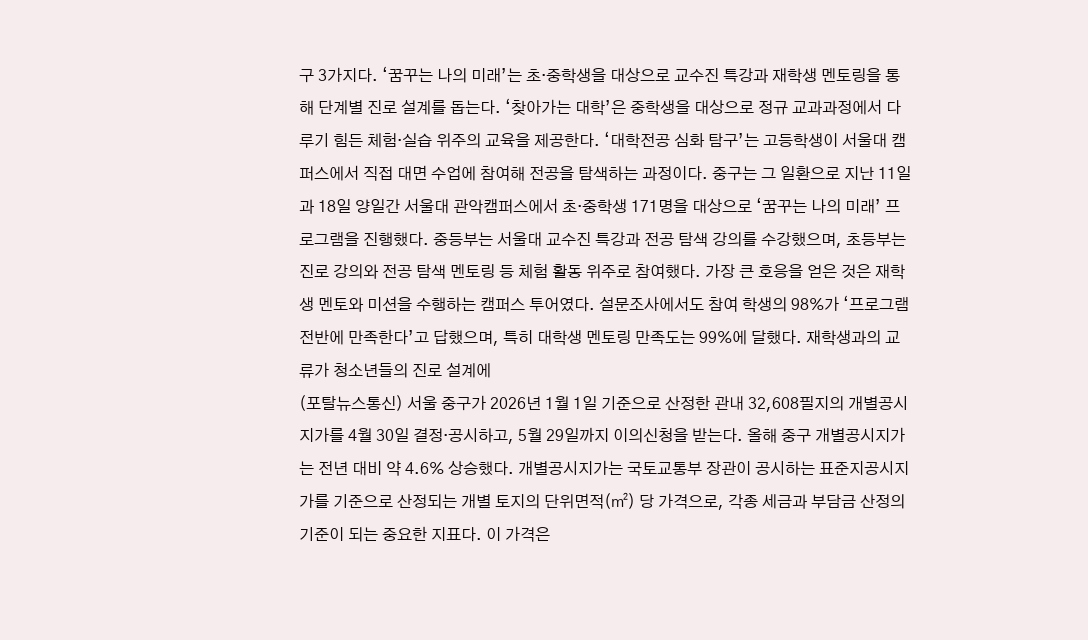구 3가지다. ‘꿈꾸는 나의 미래’는 초·중학생을 대상으로 교수진 특강과 재학생 멘토링을 통해 단계별 진로 설계를 돕는다. ‘찾아가는 대학’은 중학생을 대상으로 정규 교과과정에서 다루기 힘든 체험·실습 위주의 교육을 제공한다. ‘대학전공 심화 탐구’는 고등학생이 서울대 캠퍼스에서 직접 대면 수업에 참여해 전공을 탐색하는 과정이다. 중구는 그 일환으로 지난 11일과 18일 양일간 서울대 관악캠퍼스에서 초·중학생 171명을 대상으로 ‘꿈꾸는 나의 미래’ 프로그램을 진행했다. 중등부는 서울대 교수진 특강과 전공 탐색 강의를 수강했으며, 초등부는 진로 강의와 전공 탐색 멘토링 등 체험 활동 위주로 참여했다. 가장 큰 호응을 얻은 것은 재학생 멘토와 미션을 수행하는 캠퍼스 투어였다. 설문조사에서도 참여 학생의 98%가 ‘프로그램 전반에 만족한다’고 답했으며, 특히 대학생 멘토링 만족도는 99%에 달했다. 재학생과의 교류가 청소년들의 진로 설계에
(포탈뉴스통신) 서울 중구가 2026년 1월 1일 기준으로 산정한 관내 32,608필지의 개별공시지가를 4월 30일 결정·공시하고, 5월 29일까지 이의신청을 받는다. 올해 중구 개별공시지가는 전년 대비 약 4.6% 상승했다. 개별공시지가는 국토교통부 장관이 공시하는 표준지공시지가를 기준으로 산정되는 개별 토지의 단위면적(㎡) 당 가격으로, 각종 세금과 부담금 산정의 기준이 되는 중요한 지표다. 이 가격은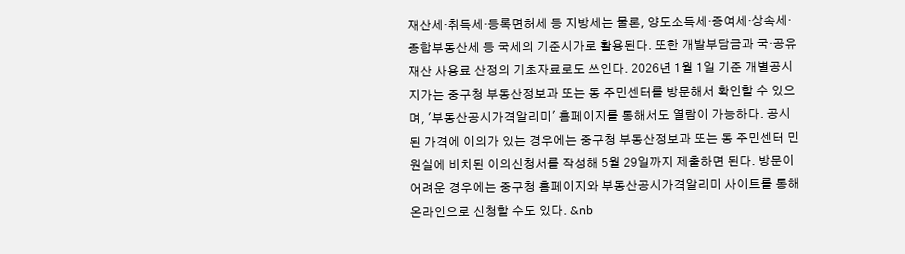재산세·취득세·등록면허세 등 지방세는 물론, 양도소득세·증여세·상속세·종합부동산세 등 국세의 기준시가로 활용된다. 또한 개발부담금과 국·공유재산 사용료 산정의 기초자료로도 쓰인다. 2026년 1월 1일 기준 개별공시지가는 중구청 부동산정보과 또는 동 주민센터를 방문해서 확인할 수 있으며, '부동산공시가격알리미' 홈페이지를 통해서도 열람이 가능하다. 공시된 가격에 이의가 있는 경우에는 중구청 부동산정보과 또는 동 주민센터 민원실에 비치된 이의신청서를 작성해 5월 29일까지 제출하면 된다. 방문이 어려운 경우에는 중구청 홈페이지와 부동산공시가격알리미 사이트를 통해 온라인으로 신청할 수도 있다. &nb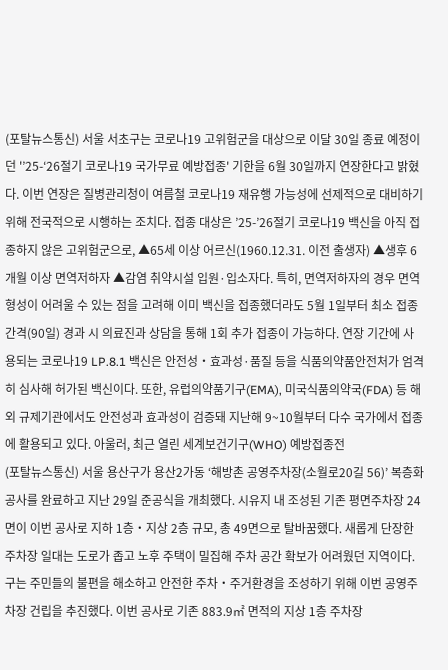(포탈뉴스통신) 서울 서초구는 코로나19 고위험군을 대상으로 이달 30일 종료 예정이던 '’25-‘26절기 코로나19 국가무료 예방접종' 기한을 6월 30일까지 연장한다고 밝혔다. 이번 연장은 질병관리청이 여름철 코로나19 재유행 가능성에 선제적으로 대비하기 위해 전국적으로 시행하는 조치다. 접종 대상은 ’25-’26절기 코로나19 백신을 아직 접종하지 않은 고위험군으로, ▲65세 이상 어르신(1960.12.31. 이전 출생자) ▲생후 6개월 이상 면역저하자 ▲감염 취약시설 입원·입소자다. 특히, 면역저하자의 경우 면역 형성이 어려울 수 있는 점을 고려해 이미 백신을 접종했더라도 5월 1일부터 최소 접종 간격(90일) 경과 시 의료진과 상담을 통해 1회 추가 접종이 가능하다. 연장 기간에 사용되는 코로나19 LP.8.1 백신은 안전성‧효과성·품질 등을 식품의약품안전처가 엄격히 심사해 허가된 백신이다. 또한, 유럽의약품기구(EMA), 미국식품의약국(FDA) 등 해외 규제기관에서도 안전성과 효과성이 검증돼 지난해 9~10월부터 다수 국가에서 접종에 활용되고 있다. 아울러, 최근 열린 세계보건기구(WHO) 예방접종전
(포탈뉴스통신) 서울 용산구가 용산2가동 ‘해방촌 공영주차장(소월로20길 56)’ 복층화 공사를 완료하고 지난 29일 준공식을 개최했다. 시유지 내 조성된 기존 평면주차장 24면이 이번 공사로 지하 1층‧지상 2층 규모, 총 49면으로 탈바꿈했다. 새롭게 단장한 주차장 일대는 도로가 좁고 노후 주택이 밀집해 주차 공간 확보가 어려웠던 지역이다. 구는 주민들의 불편을 해소하고 안전한 주차‧주거환경을 조성하기 위해 이번 공영주차장 건립을 추진했다. 이번 공사로 기존 883.9㎡ 면적의 지상 1층 주차장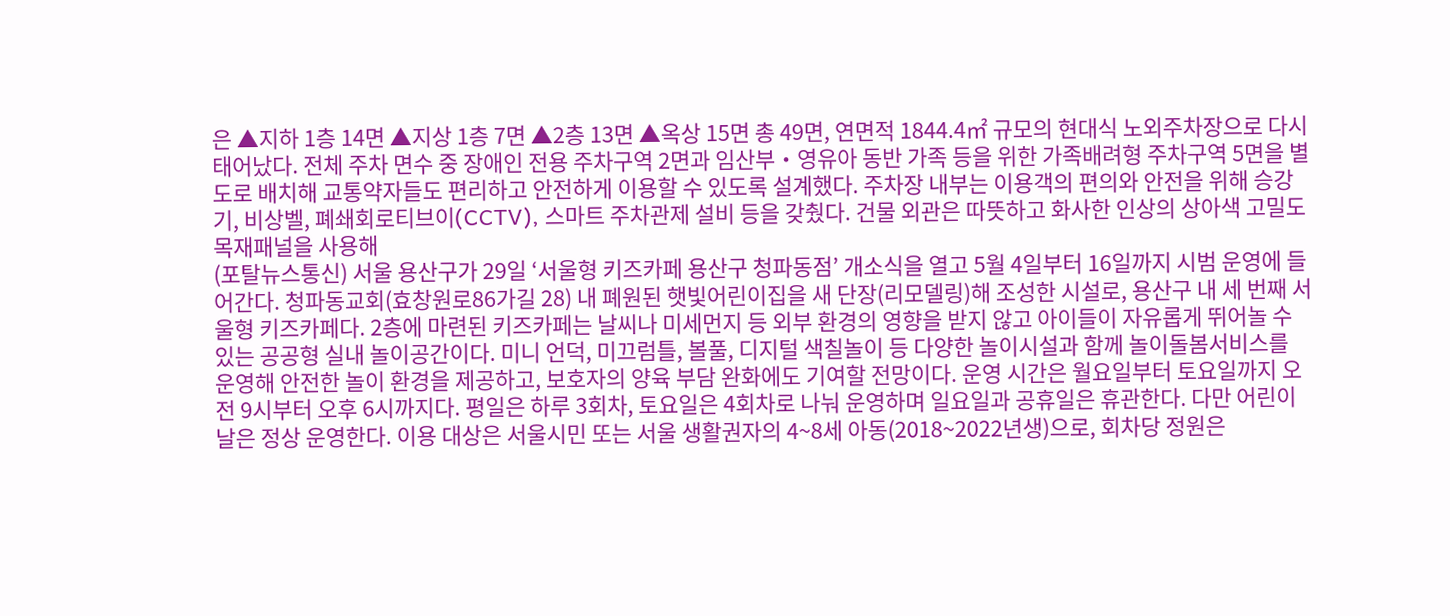은 ▲지하 1층 14면 ▲지상 1층 7면 ▲2층 13면 ▲옥상 15면 총 49면, 연면적 1844.4㎡ 규모의 현대식 노외주차장으로 다시 태어났다. 전체 주차 면수 중 장애인 전용 주차구역 2면과 임산부‧영유아 동반 가족 등을 위한 가족배려형 주차구역 5면을 별도로 배치해 교통약자들도 편리하고 안전하게 이용할 수 있도록 설계했다. 주차장 내부는 이용객의 편의와 안전을 위해 승강기, 비상벨, 폐쇄회로티브이(CCTV), 스마트 주차관제 설비 등을 갖췄다. 건물 외관은 따뜻하고 화사한 인상의 상아색 고밀도목재패널을 사용해
(포탈뉴스통신) 서울 용산구가 29일 ‘서울형 키즈카페 용산구 청파동점’ 개소식을 열고 5월 4일부터 16일까지 시범 운영에 들어간다. 청파동교회(효창원로86가길 28) 내 폐원된 햇빛어린이집을 새 단장(리모델링)해 조성한 시설로, 용산구 내 세 번째 서울형 키즈카페다. 2층에 마련된 키즈카페는 날씨나 미세먼지 등 외부 환경의 영향을 받지 않고 아이들이 자유롭게 뛰어놀 수 있는 공공형 실내 놀이공간이다. 미니 언덕, 미끄럼틀, 볼풀, 디지털 색칠놀이 등 다양한 놀이시설과 함께 놀이돌봄서비스를 운영해 안전한 놀이 환경을 제공하고, 보호자의 양육 부담 완화에도 기여할 전망이다. 운영 시간은 월요일부터 토요일까지 오전 9시부터 오후 6시까지다. 평일은 하루 3회차, 토요일은 4회차로 나눠 운영하며 일요일과 공휴일은 휴관한다. 다만 어린이날은 정상 운영한다. 이용 대상은 서울시민 또는 서울 생활권자의 4~8세 아동(2018~2022년생)으로, 회차당 정원은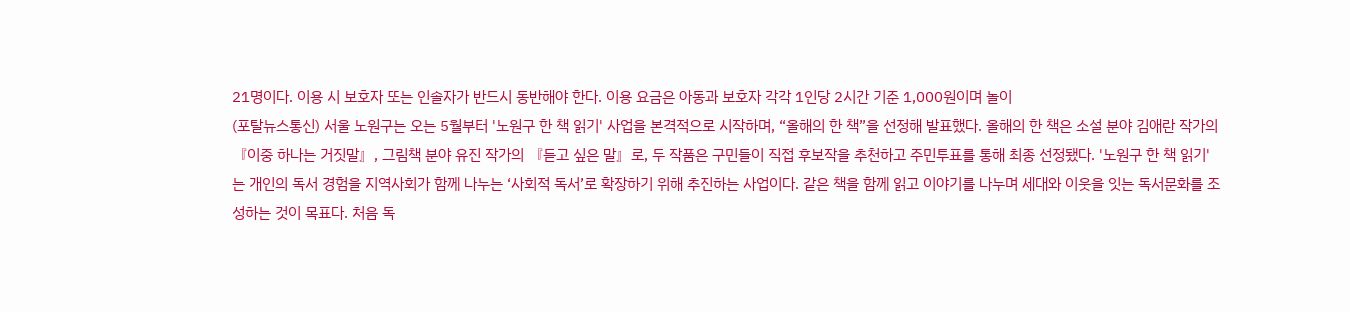21명이다. 이용 시 보호자 또는 인솔자가 반드시 동반해야 한다. 이용 요금은 아동과 보호자 각각 1인당 2시간 기준 1,000원이며 놀이
(포탈뉴스통신) 서울 노원구는 오는 5월부터 '노원구 한 책 읽기' 사업을 본격적으로 시작하며, “올해의 한 책”을 선정해 발표했다. 올해의 한 책은 소설 분야 김애란 작가의 『이중 하나는 거짓말』, 그림책 분야 유진 작가의 『듣고 싶은 말』로, 두 작품은 구민들이 직접 후보작을 추천하고 주민투표를 통해 최종 선정됐다. '노원구 한 책 읽기'는 개인의 독서 경험을 지역사회가 함께 나누는 ‘사회적 독서’로 확장하기 위해 추진하는 사업이다. 같은 책을 함께 읽고 이야기를 나누며 세대와 이웃을 잇는 독서문화를 조성하는 것이 목표다. 처음 독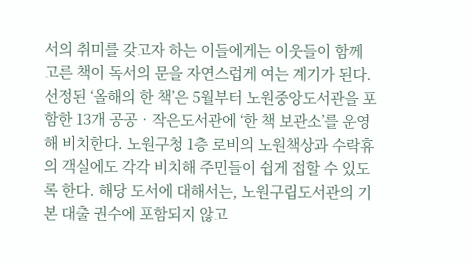서의 취미를 갖고자 하는 이들에게는 이웃들이 함께 고른 책이 독서의 문을 자연스럽게 여는 계기가 된다. 선정된 ‘올해의 한 책’은 5월부터 노원중앙도서관을 포함한 13개 공공‧작은도서관에 ‘한 책 보관소’를 운영해 비치한다. 노원구청 1층 로비의 노원책상과 수락휴의 객실에도 각각 비치해 주민들이 쉽게 접할 수 있도록 한다. 해당 도서에 대해서는, 노원구립도서관의 기본 대출 권수에 포함되지 않고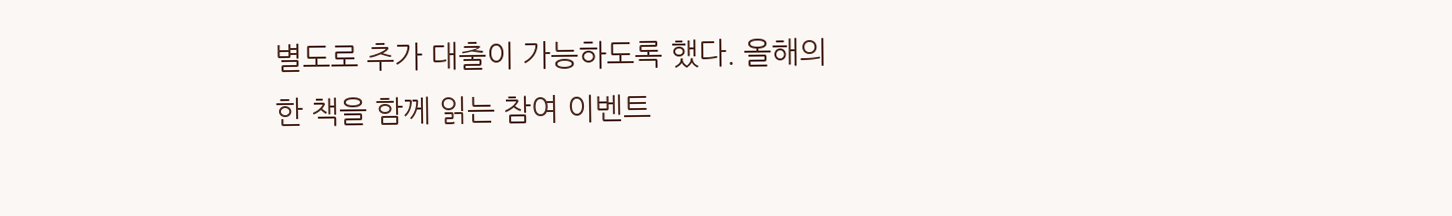별도로 추가 대출이 가능하도록 했다. 올해의 한 책을 함께 읽는 참여 이벤트